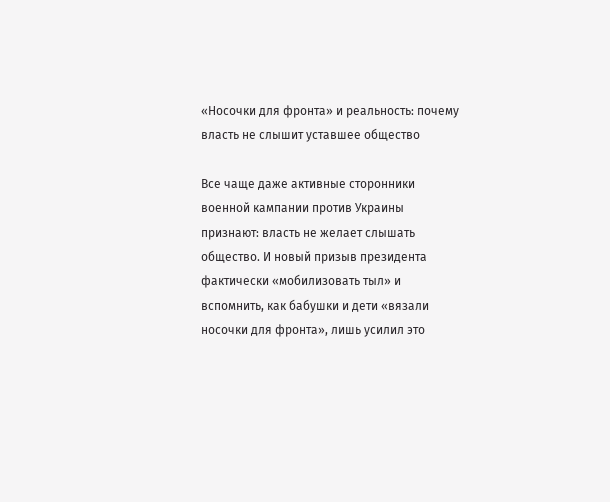«Носочки для фронта» и реальность: почему власть не слышит уставшее общество

Все чаще даже активные сторонники военной кампании против Украины признают: власть не желает слышать общество. И новый призыв президента фактически «мобилизовать тыл» и вспомнить, как бабушки и дети «вязали носочки для фронта», лишь усилил это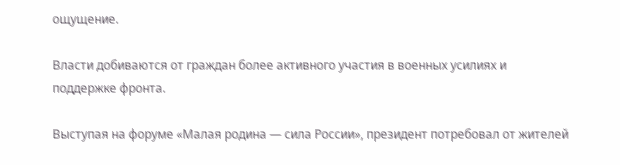ощущение.

Власти добиваются от граждан более активного участия в военных усилиях и поддержке фронта.

Выступая на форуме «Малая родина — сила России», президент потребовал от жителей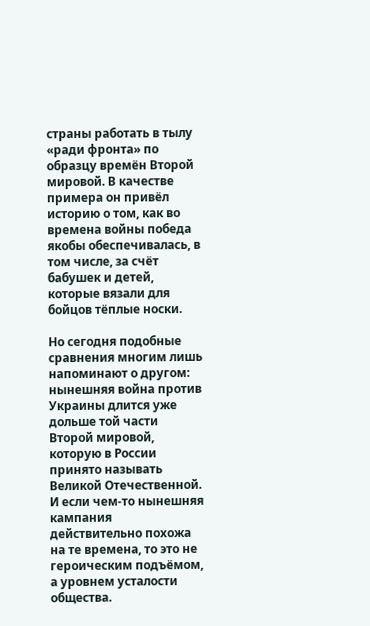страны работать в тылу «ради фронта» по образцу времён Второй мировой. В качестве примера он привёл историю о том, как во времена войны победа якобы обеспечивалась, в том числе, за счёт бабушек и детей, которые вязали для бойцов тёплые носки.

Но сегодня подобные сравнения многим лишь напоминают о другом: нынешняя война против Украины длится уже дольше той части Второй мировой, которую в России принято называть Великой Отечественной. И если чем‑то нынешняя кампания действительно похожа на те времена, то это не героическим подъёмом, а уровнем усталости общества.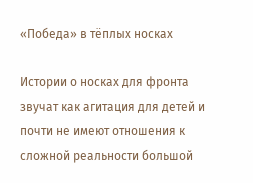«Победа» в тёплых носках

Истории о носках для фронта звучат как агитация для детей и почти не имеют отношения к сложной реальности большой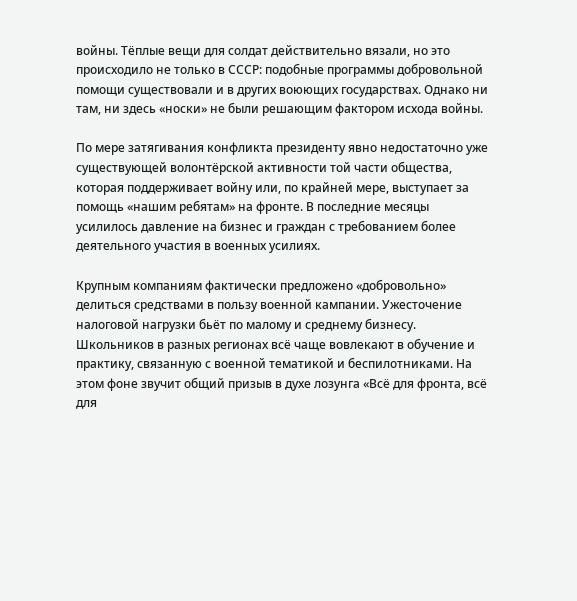войны. Тёплые вещи для солдат действительно вязали, но это происходило не только в СССР: подобные программы добровольной помощи существовали и в других воюющих государствах. Однако ни там, ни здесь «носки» не были решающим фактором исхода войны.

По мере затягивания конфликта президенту явно недостаточно уже существующей волонтёрской активности той части общества, которая поддерживает войну или, по крайней мере, выступает за помощь «нашим ребятам» на фронте. В последние месяцы усилилось давление на бизнес и граждан с требованием более деятельного участия в военных усилиях.

Крупным компаниям фактически предложено «добровольно» делиться средствами в пользу военной кампании. Ужесточение налоговой нагрузки бьёт по малому и среднему бизнесу. Школьников в разных регионах всё чаще вовлекают в обучение и практику, связанную с военной тематикой и беспилотниками. На этом фоне звучит общий призыв в духе лозунга «Всё для фронта, всё для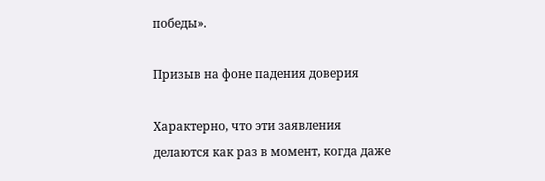победы».

Призыв на фоне падения доверия

Характерно, что эти заявления делаются как раз в момент, когда даже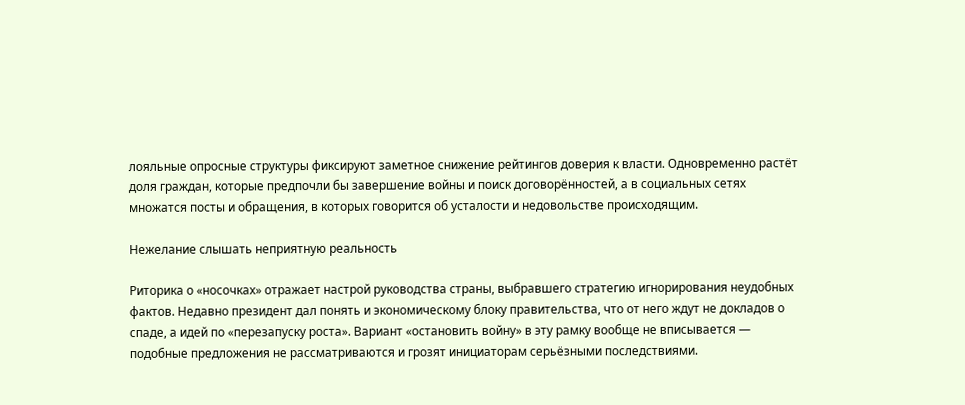лояльные опросные структуры фиксируют заметное снижение рейтингов доверия к власти. Одновременно растёт доля граждан, которые предпочли бы завершение войны и поиск договорённостей, а в социальных сетях множатся посты и обращения, в которых говорится об усталости и недовольстве происходящим.

Нежелание слышать неприятную реальность

Риторика о «носочках» отражает настрой руководства страны, выбравшего стратегию игнорирования неудобных фактов. Недавно президент дал понять и экономическому блоку правительства, что от него ждут не докладов о спаде, а идей по «перезапуску роста». Вариант «остановить войну» в эту рамку вообще не вписывается — подобные предложения не рассматриваются и грозят инициаторам серьёзными последствиями.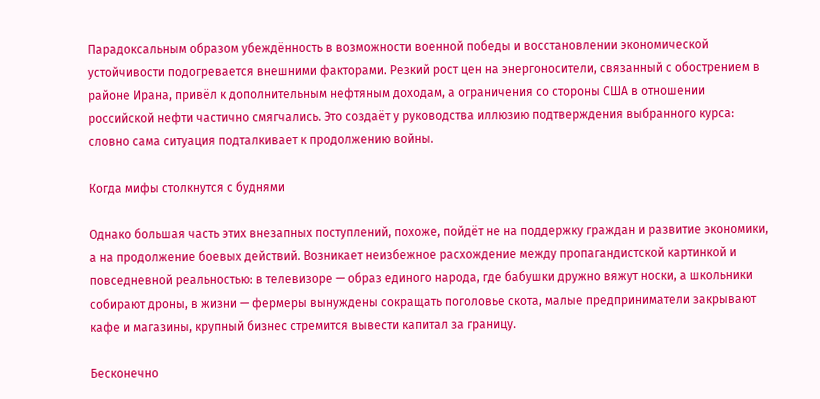Парадоксальным образом убеждённость в возможности военной победы и восстановлении экономической устойчивости подогревается внешними факторами. Резкий рост цен на энергоносители, связанный с обострением в районе Ирана, привёл к дополнительным нефтяным доходам, а ограничения со стороны США в отношении российской нефти частично смягчались. Это создаёт у руководства иллюзию подтверждения выбранного курса: словно сама ситуация подталкивает к продолжению войны.

Когда мифы столкнутся с буднями

Однако большая часть этих внезапных поступлений, похоже, пойдёт не на поддержку граждан и развитие экономики, а на продолжение боевых действий. Возникает неизбежное расхождение между пропагандистской картинкой и повседневной реальностью: в телевизоре — образ единого народа, где бабушки дружно вяжут носки, а школьники собирают дроны, в жизни — фермеры вынуждены сокращать поголовье скота, малые предприниматели закрывают кафе и магазины, крупный бизнес стремится вывести капитал за границу.

Бесконечно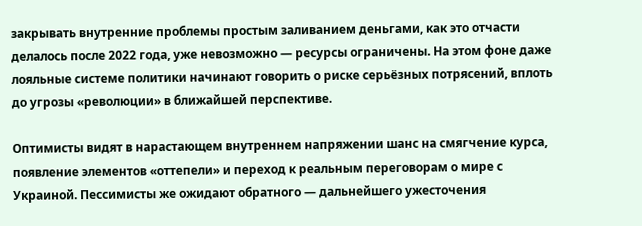закрывать внутренние проблемы простым заливанием деньгами, как это отчасти делалось после 2022 года, уже невозможно — ресурсы ограничены. На этом фоне даже лояльные системе политики начинают говорить о риске серьёзных потрясений, вплоть до угрозы «революции» в ближайшей перспективе.

Оптимисты видят в нарастающем внутреннем напряжении шанс на смягчение курса, появление элементов «оттепели» и переход к реальным переговорам о мире с Украиной. Пессимисты же ожидают обратного — дальнейшего ужесточения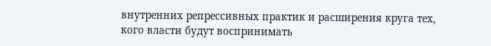внутренних репрессивных практик и расширения круга тех, кого власти будут воспринимать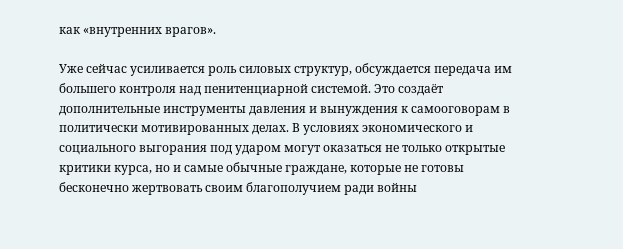как «внутренних врагов».

Уже сейчас усиливается роль силовых структур, обсуждается передача им большего контроля над пенитенциарной системой. Это создаёт дополнительные инструменты давления и вынуждения к самооговорам в политически мотивированных делах. В условиях экономического и социального выгорания под ударом могут оказаться не только открытые критики курса, но и самые обычные граждане, которые не готовы бесконечно жертвовать своим благополучием ради войны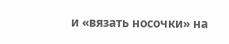и «вязать носочки» на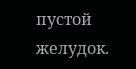пустой желудок.